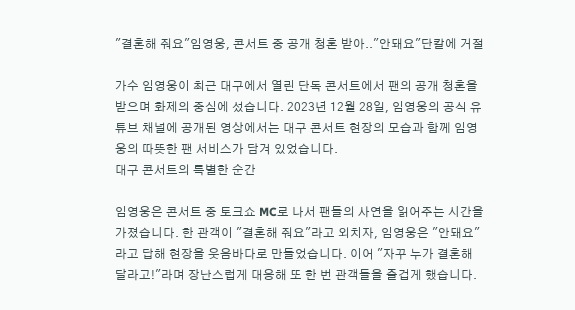"결혼해 줘요"임영웅, 콘서트 중 공개 청혼 받아.."안돼요"단칼에 거절

가수 임영웅이 최근 대구에서 열린 단독 콘서트에서 팬의 공개 청혼을 받으며 화제의 중심에 섰습니다. 2023년 12월 28일, 임영웅의 공식 유튜브 채널에 공개된 영상에서는 대구 콘서트 현장의 모습과 함께 임영웅의 따뜻한 팬 서비스가 담겨 있었습니다.
대구 콘서트의 특별한 순간

임영웅은 콘서트 중 토크쇼 MC로 나서 팬들의 사연을 읽어주는 시간을 가졌습니다. 한 관객이 "결혼해 줘요"라고 외치자, 임영웅은 "안돼요"라고 답해 현장을 웃음바다로 만들었습니다. 이어 "자꾸 누가 결혼해 달라고!"라며 장난스럽게 대응해 또 한 번 관객들을 즐겁게 했습니다.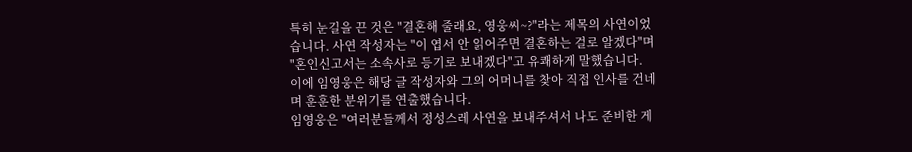특히 눈길을 끈 것은 "결혼해 줄래요, 영웅씨~?"라는 제목의 사연이었습니다. 사연 작성자는 "이 엽서 안 읽어주면 결혼하는 걸로 알겠다"며 "혼인신고서는 소속사로 등기로 보내겠다"고 유쾌하게 말했습니다. 이에 임영웅은 해당 글 작성자와 그의 어머니를 찾아 직접 인사를 건네며 훈훈한 분위기를 연출했습니다.
임영웅은 "여러분들께서 정성스레 사연을 보내주셔서 나도 준비한 게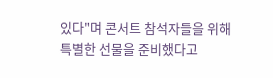있다"며 콘서트 참석자들을 위해 특별한 선물을 준비했다고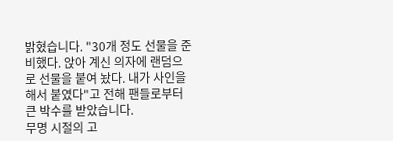밝혔습니다. "30개 정도 선물을 준비했다. 앉아 계신 의자에 랜덤으로 선물을 붙여 놨다. 내가 사인을 해서 붙였다"고 전해 팬들로부터 큰 박수를 받았습니다.
무명 시절의 고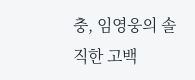충, 임영웅의 솔직한 고백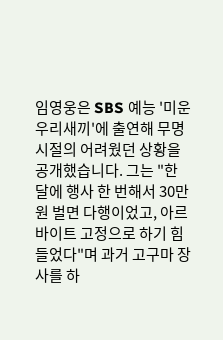임영웅은 SBS 예능 '미운우리새끼'에 출연해 무명 시절의 어려웠던 상황을 공개했습니다. 그는 "한 달에 행사 한 번해서 30만원 벌면 다행이었고, 아르바이트 고정으로 하기 힘들었다"며 과거 고구마 장사를 하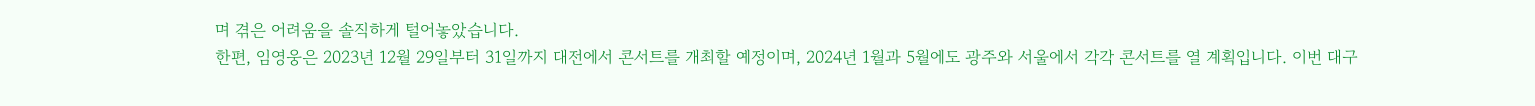며 겪은 어려움을 솔직하게 털어놓았습니다.
한편, 임영웅은 2023년 12월 29일부터 31일까지 대전에서 콘서트를 개최할 예정이며, 2024년 1월과 5월에도 광주와 서울에서 각각 콘서트를 열 계획입니다. 이번 대구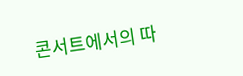콘서트에서의 따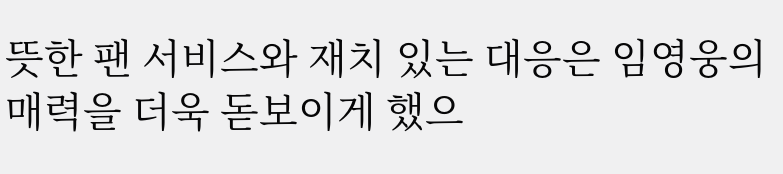뜻한 팬 서비스와 재치 있는 대응은 임영웅의 매력을 더욱 돋보이게 했으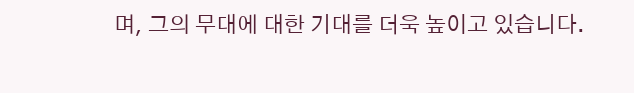며, 그의 무대에 대한 기대를 더욱 높이고 있습니다.